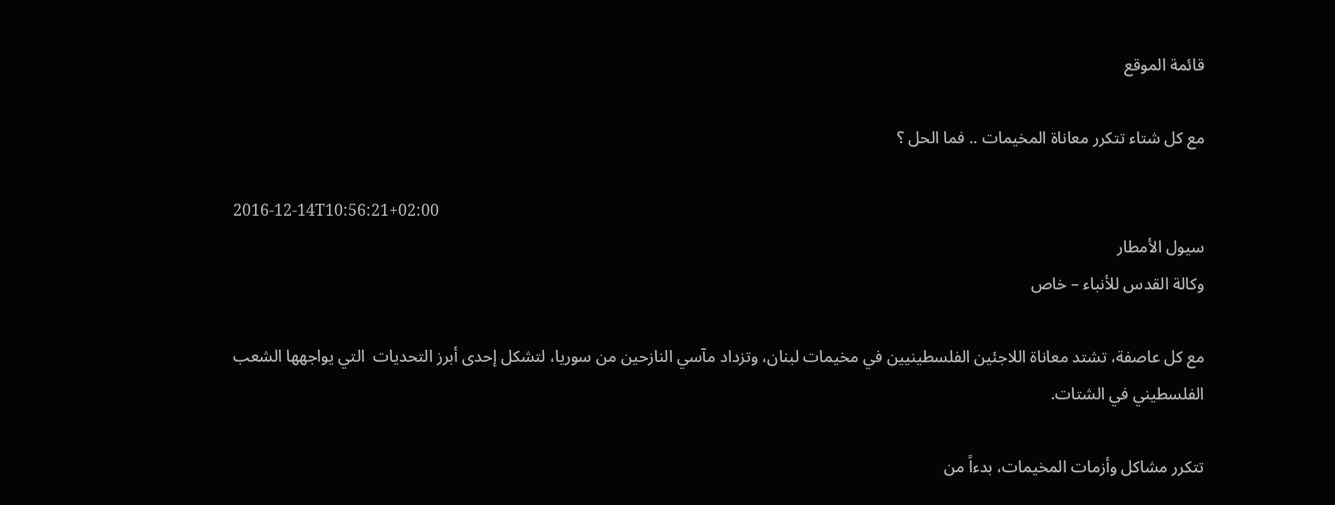قائمة الموقع

مع كل شتاء تتكرر معاناة المخيمات .. فما الحل ؟

2016-12-14T10:56:21+02:00
سيول الأمطار
وكالة القدس للأنباء – خاص

مع كل عاصفة، تشتد معاناة اللاجئين الفلسطينيين في مخيمات لبنان، وتزداد مآسي النازحين من سوريا، لتشكل إحدى أبرز التحديات  التي يواجهها الشعب الفلسطيني في الشتات.

تتكرر مشاكل وأزمات المخيمات، بدءاً من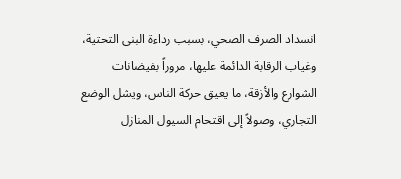انسداد الصرف الصحي، بسبب رداءة البنى التحتية، وغياب الرقابة الدائمة عليها، مروراً بفيضانات الشوارع والأزقة، ما يعيق حركة الناس، ويشل الوضع التجاري، وصولاً إلى اقتحام السيول المنازل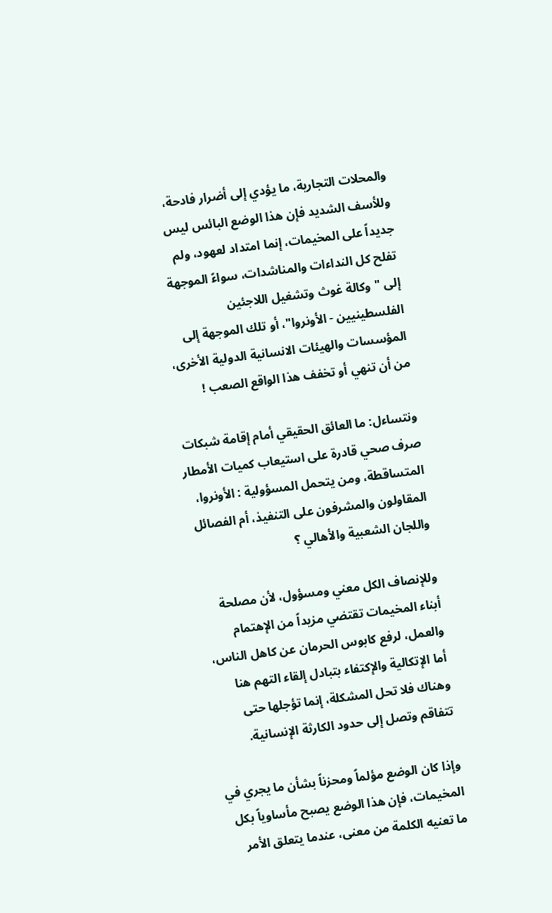والمحلات التجارية، ما يؤدي إلى أضرار فادحة، وللأسف الشديد فإن هذا الوضع البائس ليس جديداً على المخيمات، إنما امتداد لعهود، ولم تفلح كل النداءات والمناشدات، سواءً الموجهة إلى "وكالة غوث وتشغيل اللاجئين الفلسطينيين - الأونروا"، أو تلك الموجهة إلى المؤسسات والهيئات الانسانية الدولية الأخرى، من أن تنهي أو تخفف هذا الواقع الصعب !

ونتساءل: ما العائق الحقيقي أمام إقامة شبكات صرف صحي قادرة على استيعاب كميات الأمطار المتساقطة، ومن يتحمل المسؤولية : الأونروا، المقاولون والمشرفون على التنفيذ، أم الفصائل واللجان الشعبية والأهالي ؟

وللإنصاف الكل معني ومسؤول، لأن مصلحة أبناء المخيمات تقتضي مزيداً من الإهتمام والعمل، لرفع كابوس الحرمان عن كاهل الناس، أما الإتكالية والإكتفاء بتبادل إلقاء التهم هنا وهناك فلا تحل المشكلة، إنما تؤجلها حتى تتفاقم وتصل إلى حدود الكارثة الإنسانية.

وإذا كان الوضع مؤلماً ومحزناً بشأن ما يجري في المخيمات، فإن هذا الوضع يصبح مأساوياً بكل ما تعنيه الكلمة من معنى، عندما يتعلق الأمر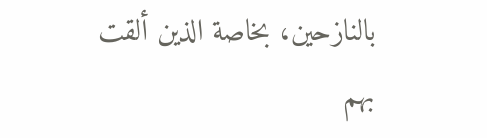بالنازحين، بخاصة الذين ألقت بهم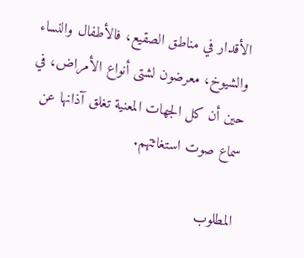الأقدار في مناطق الصقيع، فالأطفال والنساء والشيوخ، معرضون لشتى أنواع الأمراض، في حين أن كل الجهات المعنية تغلق آذانها عن سماع صوت استغاثتهم.

المطلوب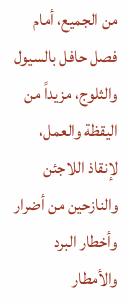من الجميع، أمام فصل حافل بالسيول والثلوج، مزيداً من اليقظة والعمل، لإنقاذ اللاجئن والنازحين من أضرار  وأخطار البرد والأمطار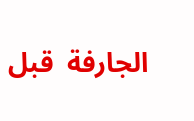الجارفة  قبل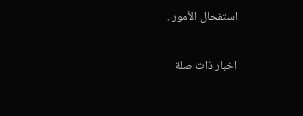استفحال الأمور .

اخبار ذات صلة